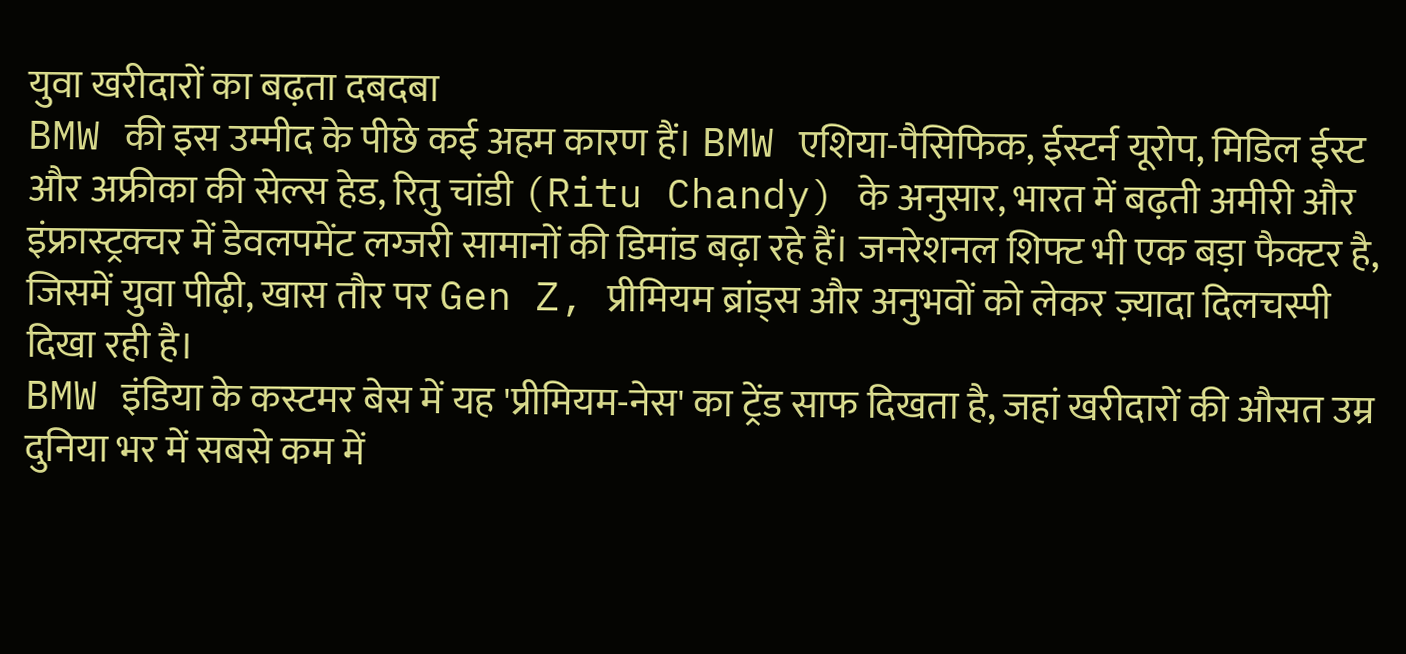युवा खरीदारों का बढ़ता दबदबा
BMW की इस उम्मीद के पीछे कई अहम कारण हैं। BMW एशिया-पैसिफिक, ईस्टर्न यूरोप, मिडिल ईस्ट और अफ्रीका की सेल्स हेड, रितु चांडी (Ritu Chandy) के अनुसार, भारत में बढ़ती अमीरी और इंफ्रास्ट्रक्चर में डेवलपमेंट लग्जरी सामानों की डिमांड बढ़ा रहे हैं। जनरेशनल शिफ्ट भी एक बड़ा फैक्टर है, जिसमें युवा पीढ़ी, खास तौर पर Gen Z, प्रीमियम ब्रांड्स और अनुभवों को लेकर ज़्यादा दिलचस्पी दिखा रही है।
BMW इंडिया के कस्टमर बेस में यह 'प्रीमियम-नेस' का ट्रेंड साफ दिखता है, जहां खरीदारों की औसत उम्र दुनिया भर में सबसे कम में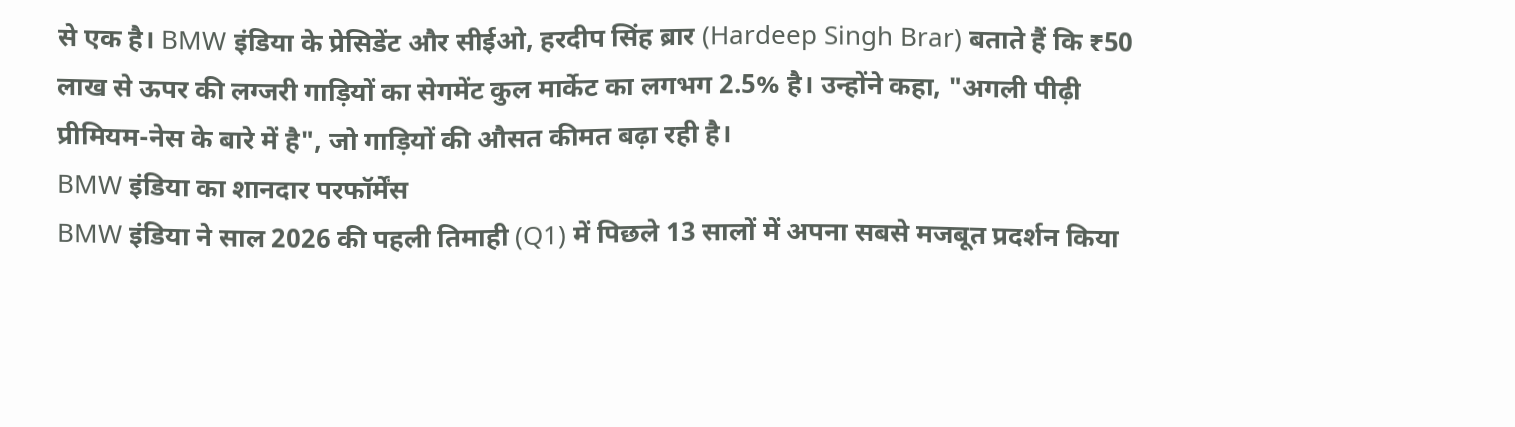से एक है। BMW इंडिया के प्रेसिडेंट और सीईओ, हरदीप सिंह ब्रार (Hardeep Singh Brar) बताते हैं कि ₹50 लाख से ऊपर की लग्जरी गाड़ियों का सेगमेंट कुल मार्केट का लगभग 2.5% है। उन्होंने कहा, "अगली पीढ़ी प्रीमियम-नेस के बारे में है", जो गाड़ियों की औसत कीमत बढ़ा रही है।
BMW इंडिया का शानदार परफॉर्मेंस
BMW इंडिया ने साल 2026 की पहली तिमाही (Q1) में पिछले 13 सालों में अपना सबसे मजबूत प्रदर्शन किया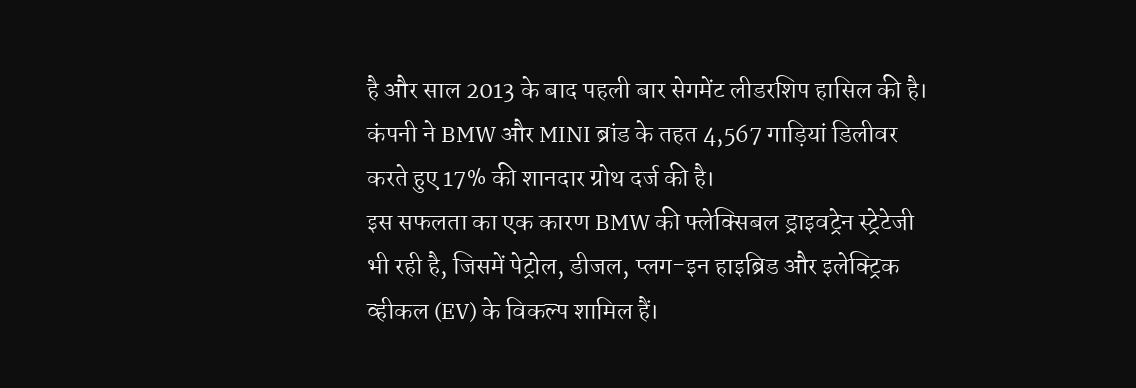है और साल 2013 के बाद पहली बार सेगमेंट लीडरशिप हासिल की है। कंपनी ने BMW और MINI ब्रांड के तहत 4,567 गाड़ियां डिलीवर करते हुए 17% की शानदार ग्रोथ दर्ज की है।
इस सफलता का एक कारण BMW की फ्लेक्सिबल ड्राइवट्रेन स्ट्रेटेजी भी रही है, जिसमें पेट्रोल, डीजल, प्लग-इन हाइब्रिड और इलेक्ट्रिक व्हीकल (EV) के विकल्प शामिल हैं।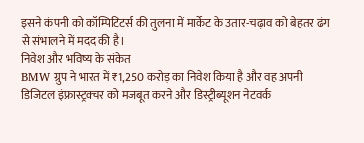इसने कंपनी को कॉम्पिटिटर्स की तुलना में मार्केट के उतार-चढ़ाव को बेहतर ढंग से संभालने में मदद की है।
निवेश और भविष्य के संकेत
BMW ग्रुप ने भारत में ₹1,250 करोड़ का निवेश किया है और वह अपनी डिजिटल इंफ्रास्ट्रक्चर को मजबूत करने और डिस्ट्रीब्यूशन नेटवर्क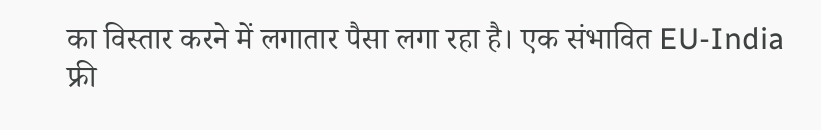का विस्तार करने में लगातार पैसा लगा रहा है। एक संभावित EU-India फ्री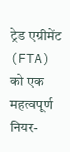ट्रेड एग्रीमेंट (FTA) को एक महत्वपूर्ण नियर-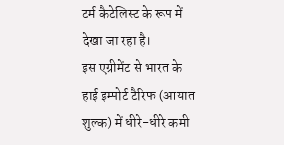टर्म कैटेलिस्ट के रूप में देखा जा रहा है।
इस एग्रीमेंट से भारत के हाई इम्पोर्ट टैरिफ (आयात शुल्क) में धीरे-धीरे कमी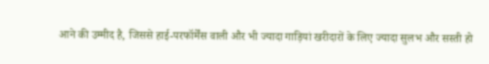आने की उम्मीद है, जिससे हाई-परफॉर्मेंस वाली और भी ज्यादा गाड़ियां खरीदारों के लिए ज्यादा सुलभ और सस्ती हो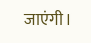जाएंगी।